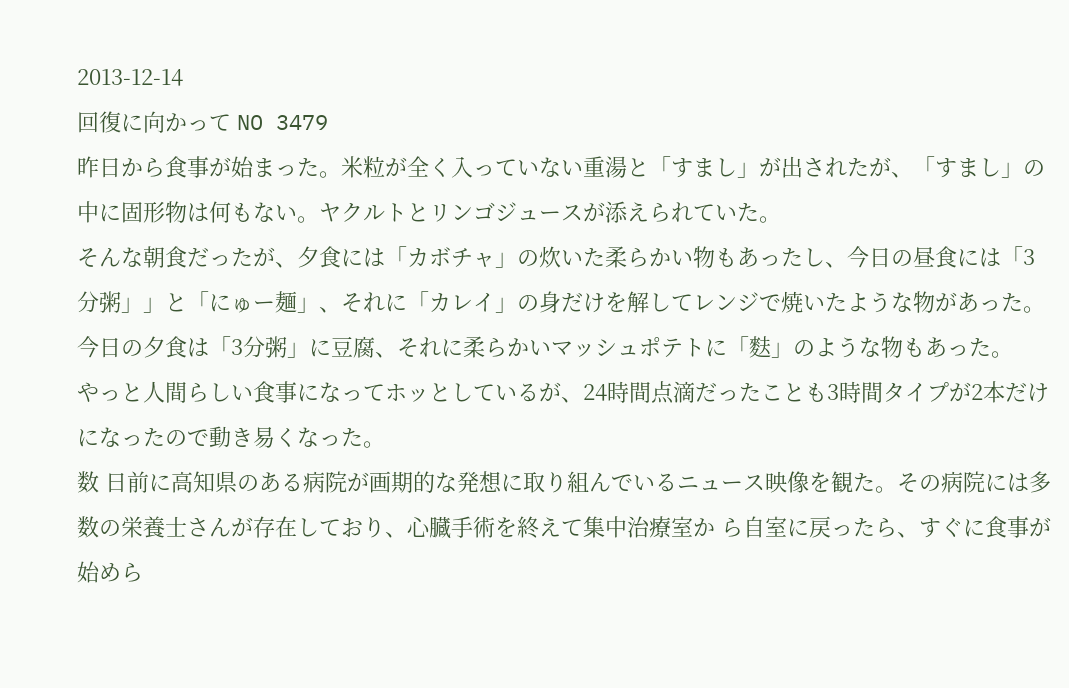2013-12-14
回復に向かって NO 3479
昨日から食事が始まった。米粒が全く入っていない重湯と「すまし」が出されたが、「すまし」の中に固形物は何もない。ヤクルトとリンゴジュースが添えられていた。
そんな朝食だったが、夕食には「カボチャ」の炊いた柔らかい物もあったし、今日の昼食には「3分粥」」と「にゅー麺」、それに「カレイ」の身だけを解してレンジで焼いたような物があった。
今日の夕食は「3分粥」に豆腐、それに柔らかいマッシュポテトに「麩」のような物もあった。
やっと人間らしい食事になってホッとしているが、24時間点滴だったことも3時間タイプが2本だけになったので動き易くなった。
数 日前に高知県のある病院が画期的な発想に取り組んでいるニュース映像を観た。その病院には多数の栄養士さんが存在しており、心臓手術を終えて集中治療室か ら自室に戻ったら、すぐに食事が始めら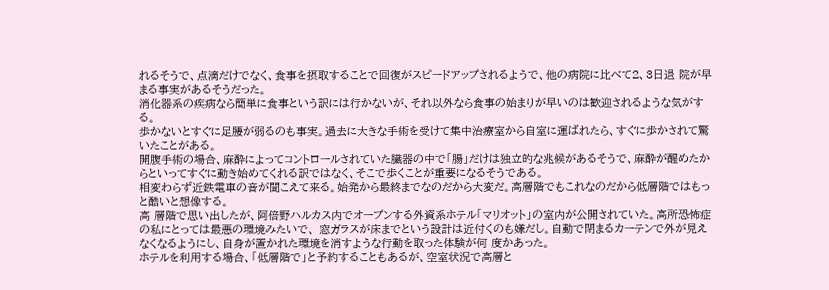れるそうで、点滴だけでなく、食事を摂取することで回復がスピードアップされるようで、他の病院に比べて2、3日退 院が早まる事実があるそうだった。
消化器系の疾病なら簡単に食事という訳には行かないが、それ以外なら食事の始まりが早いのは歓迎されるような気がする。
歩かないとすぐに足腰が弱るのも事実。過去に大きな手術を受けて集中治療室から自室に運ばれたら、すぐに歩かされて驚いたことがある。
開腹手術の場合、麻酔によってコントロールされていた臓器の中で「腸」だけは独立的な兆候があるそうで、麻酔が醒めたからといってすぐに動き始めてくれる訳ではなく、そこで歩くことが重要になるそうである。
相変わらず近鉄電車の音が聞こえて来る。始発から最終までなのだから大変だ。高層階でもこれなのだから低層階ではもっと酷いと想像する。
高 層階で思い出したが、阿倍野ハルカス内でオープンする外資系ホテル「マリオット」の室内が公開されていた。高所恐怖症の私にとっては最悪の環境みたいで、 窓ガラスが床までという設計は近付くのも嫌だし。自動で閉まるカーテンで外が見えなくなるようにし、自身が置かれた環境を消すような行動を取った体験が何 度かあった。
ホテルを利用する場合、「低層階で」と予約することもあるが、空室状況で高層と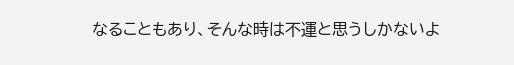なることもあり、そんな時は不運と思うしかないよ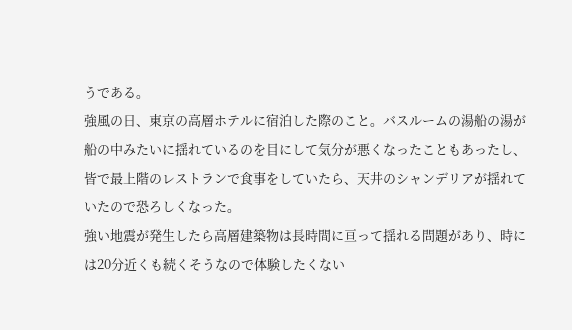うである。
強風の日、東京の高層ホテルに宿泊した際のこと。バスルームの湯船の湯が船の中みたいに揺れているのを目にして気分が悪くなったこともあったし、皆で最上階のレストランで食事をしていたら、天井のシャンデリアが揺れていたので恐ろしくなった。
強い地震が発生したら高層建築物は長時間に亘って揺れる問題があり、時には20分近くも続くそうなので体験したくない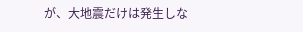が、大地震だけは発生しな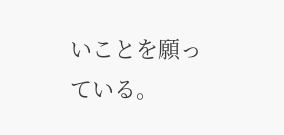いことを願っている。